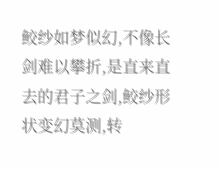鲛纱如梦似幻,不像长剑难以攀折,是直来直去的君子之剑,鲛纱形状变幻莫测,转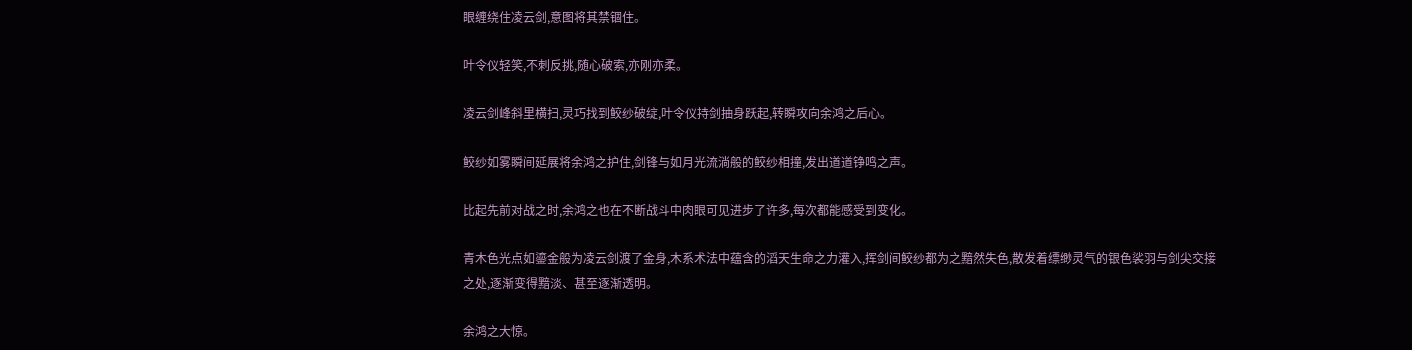眼缠绕住凌云剑,意图将其禁锢住。

叶令仪轻笑,不刺反挑,随心破索,亦刚亦柔。

凌云剑峰斜里横扫,灵巧找到鲛纱破绽,叶令仪持剑抽身跃起,转瞬攻向余鸿之后心。

鲛纱如雾瞬间延展将余鸿之护住,剑锋与如月光流淌般的鲛纱相撞,发出道道铮鸣之声。

比起先前对战之时,余鸿之也在不断战斗中肉眼可见进步了许多,每次都能感受到变化。

青木色光点如鎏金般为凌云剑渡了金身,木系术法中蕴含的滔天生命之力灌入,挥剑间鲛纱都为之黯然失色,散发着缥缈灵气的银色裟羽与剑尖交接之处,逐渐变得黯淡、甚至逐渐透明。

余鸿之大惊。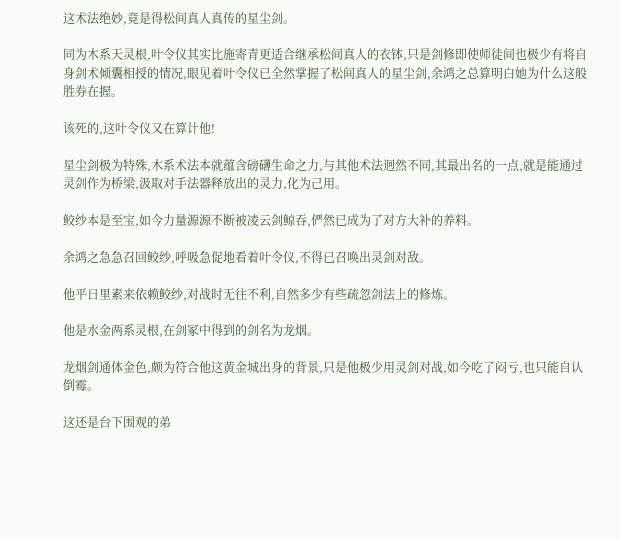这术法绝妙,竟是得松间真人真传的星尘剑。

同为木系天灵根,叶令仪其实比施寄青更适合继承松间真人的衣钵,只是剑修即使师徒间也极少有将自身剑术倾囊相授的情况,眼见着叶令仪已全然掌握了松间真人的星尘剑,余鸿之总算明白她为什么这般胜券在握。

该死的,这叶令仪又在算计他!

星尘剑极为特殊,木系术法本就蕴含磅礴生命之力,与其他术法迥然不同,其最出名的一点,就是能通过灵剑作为桥梁,汲取对手法器释放出的灵力,化为己用。

鲛纱本是至宝,如今力量源源不断被凌云剑鲸吞,俨然已成为了对方大补的养料。

余鸿之急急召回鲛纱,呼吸急促地看着叶令仪,不得已召唤出灵剑对敌。

他平日里素来依赖鲛纱,对战时无往不利,自然多少有些疏忽剑法上的修炼。

他是水金两系灵根,在剑冢中得到的剑名为龙烟。

龙烟剑通体金色,颇为符合他这黄金城出身的背景,只是他极少用灵剑对战,如今吃了闷亏,也只能自认倒霉。

这还是台下围观的弟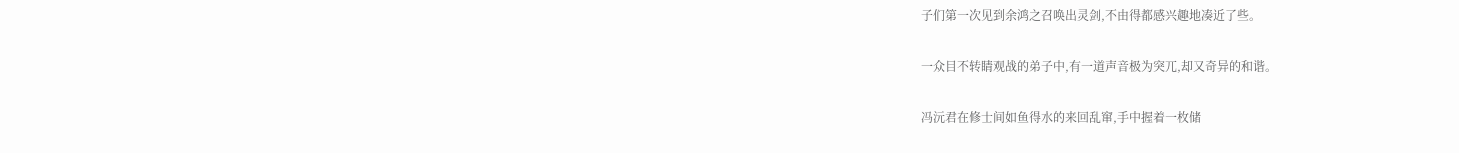子们第一次见到余鸿之召唤出灵剑,不由得都感兴趣地凑近了些。

一众目不转睛观战的弟子中,有一道声音极为突兀,却又奇异的和谐。

冯沅君在修士间如鱼得水的来回乱窜,手中握着一枚储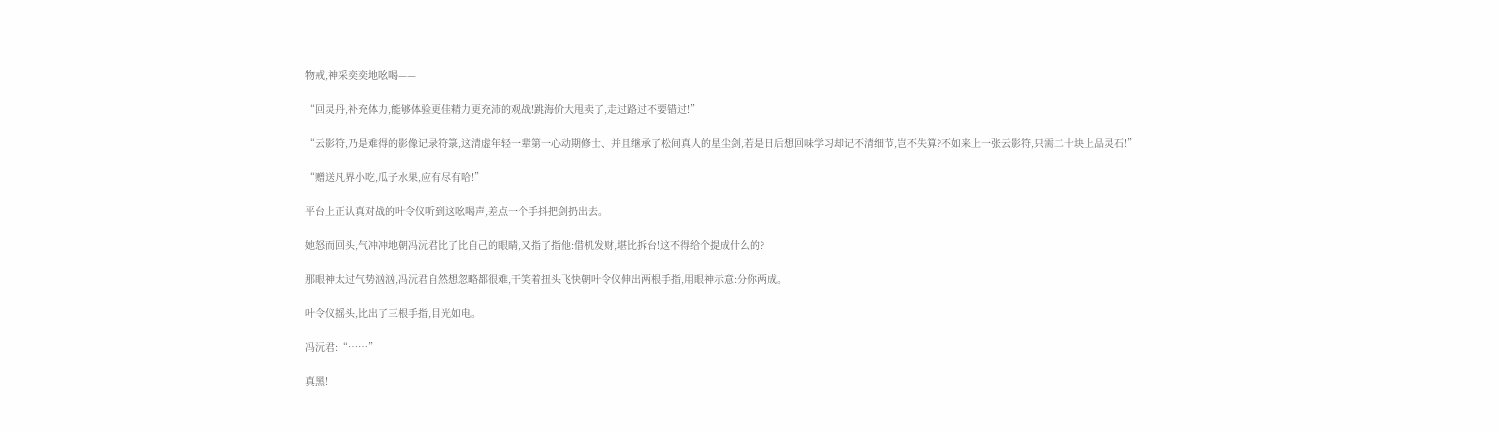物戒,神采奕奕地吆喝——

“回灵丹,补充体力,能够体验更佳精力更充沛的观战!跳海价大甩卖了,走过路过不要错过!”

“云影符,乃是难得的影像记录符箓,这清虚年轻一辈第一心动期修士、并且继承了松间真人的星尘剑,若是日后想回味学习却记不清细节,岂不失算?不如来上一张云影符,只需二十块上品灵石!”

“赠送凡界小吃,瓜子水果,应有尽有哈!”

平台上正认真对战的叶令仪听到这吆喝声,差点一个手抖把剑扔出去。

她怒而回头,气冲冲地朝冯沅君比了比自己的眼睛,又指了指他:借机发财,堪比拆台!这不得给个提成什么的?

那眼神太过气势汹汹,冯沅君自然想忽略都很难,干笑着扭头飞快朝叶令仪伸出两根手指,用眼神示意:分你两成。

叶令仪摇头,比出了三根手指,目光如电。

冯沅君:“……”

真黑!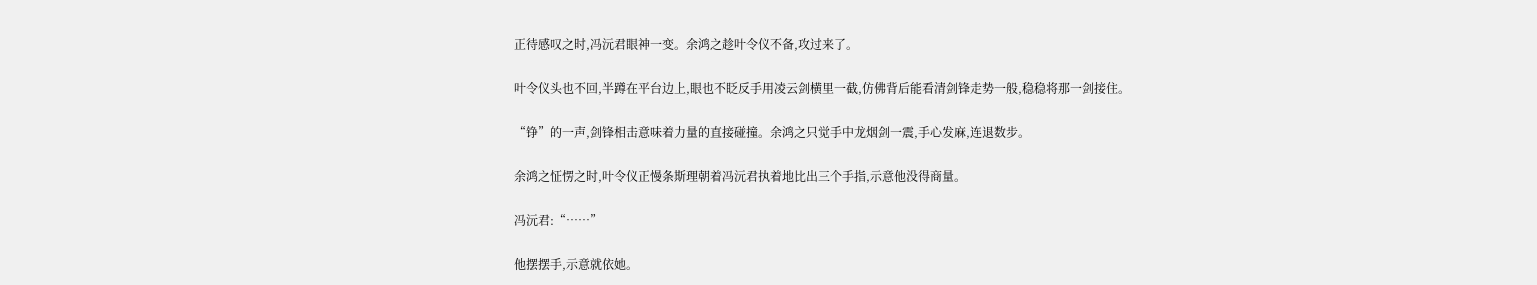正待感叹之时,冯沅君眼神一变。余鸿之趁叶令仪不备,攻过来了。

叶令仪头也不回,半蹲在平台边上,眼也不眨反手用凌云剑横里一截,仿佛背后能看清剑锋走势一般,稳稳将那一剑接住。

“铮”的一声,剑锋相击意味着力量的直接碰撞。余鸿之只觉手中龙烟剑一震,手心发麻,连退数步。

余鸿之怔愣之时,叶令仪正慢条斯理朝着冯沅君执着地比出三个手指,示意他没得商量。

冯沅君:“……”

他摆摆手,示意就依她。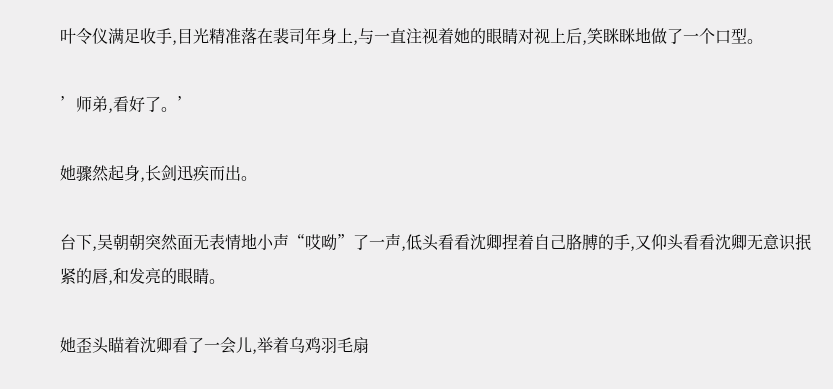叶令仪满足收手,目光精准落在裴司年身上,与一直注视着她的眼睛对视上后,笑眯眯地做了一个口型。

’师弟,看好了。’

她骤然起身,长剑迅疾而出。

台下,吴朝朝突然面无表情地小声“哎呦”了一声,低头看看沈卿捏着自己胳膊的手,又仰头看看沈卿无意识抿紧的唇,和发亮的眼睛。

她歪头瞄着沈卿看了一会儿,举着乌鸡羽毛扇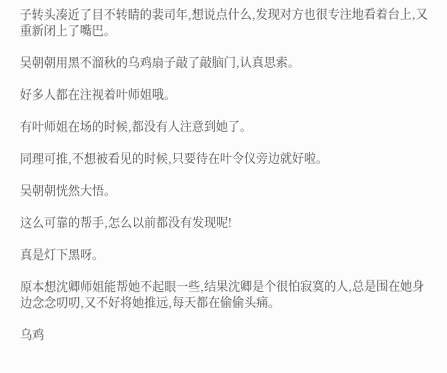子转头凑近了目不转睛的裴司年,想说点什么,发现对方也很专注地看着台上,又重新闭上了嘴巴。

吴朝朝用黑不溜秋的乌鸡扇子敲了敲脑门,认真思索。

好多人都在注视着叶师姐哦。

有叶师姐在场的时候,都没有人注意到她了。

同理可推,不想被看见的时候,只要待在叶令仪旁边就好啦。

吴朝朝恍然大悟。

这么可靠的帮手,怎么以前都没有发现呢!

真是灯下黑呀。

原本想沈卿师姐能帮她不起眼一些,结果沈卿是个很怕寂寞的人,总是围在她身边念念叨叨,又不好将她推远,每天都在偷偷头痛。

乌鸡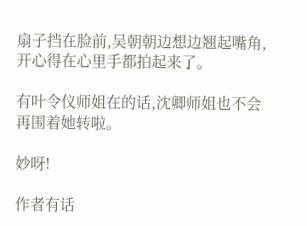扇子挡在脸前,吴朝朝边想边翘起嘴角,开心得在心里手都拍起来了。

有叶令仪师姐在的话,沈卿师姐也不会再围着她转啦。

妙呀!

作者有话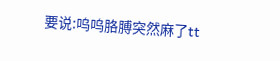要说:呜呜胳膊突然麻了tt